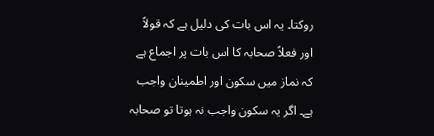روکتا۔ یہ اس بات کی دلیل ہے کہ قولاً اور فعلاً صحابہ کا اس بات پر اجماع ہے کہ نماز میں سکون اور اطمینان واجب ہے۔ اگر یہ سکون واجب نہ ہوتا تو صحابہ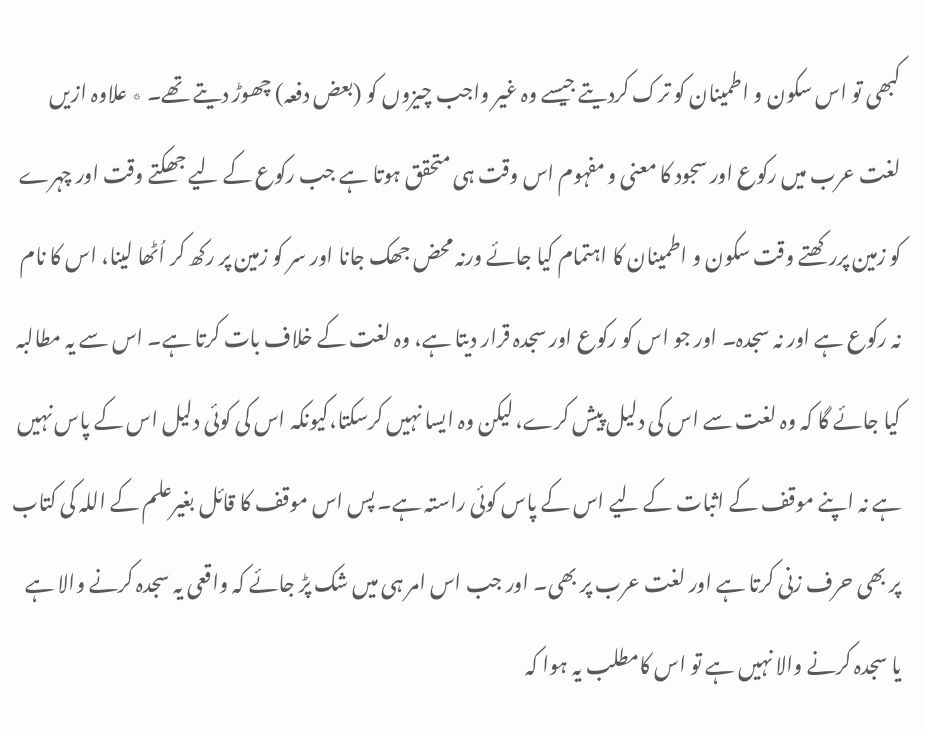کبھی تو اس سکون و اطمینان کو ترک کردیتے جیسے وہ غیر واجب چیزوں کو (بعض دفعہ) چھوڑ دیتے تھے۔ ٭ علاوہ ازیں لغت عرب میں رکوع اور سجود کا معنی و مفہوم اس وقت ہی متحقق ہوتا ہے جب رکوع کے لیے جھکتے وقت اور چہرے کو زمین پررکھتے وقت سکون و اطمینان کا اہتمام کیا جائے ورنہ محض جھک جانا اور سر کو زمین پر رکھ کر اُٹھا لینا، اس کا نام نہ رکوع ہے اور نہ سجدہ۔ اور جو اس کو رکوع اور سجدہ قرار دیتا ہے، وہ لغت کے خلاف بات کرتا ہے۔ اس سے یہ مطالبہ کیا جائے گا کہ وہ لغت سے اس کی دلیل پیش کرے، لیکن وہ ایسا نہیں کرسکتا،کیونکہ اس کی کوئی دلیل اس کے پاس نہیں ہے نہ اپنے موقف کے اثبات کے لیے اس کے پاس کوئی راستہ ہے۔ پس اس موقف کا قائل بغیرعلم کے اللہ کی کتاب پر بھی حرف زنی کرتا ہے اور لغت عرب پر بھی۔ اور جب اس امر ہی میں شک پڑ جائے کہ واقعی یہ سجدہ کرنے والا ہے یا سجدہ کرنے والا نہیں ہے تو اس کامطلب یہ ہوا کہ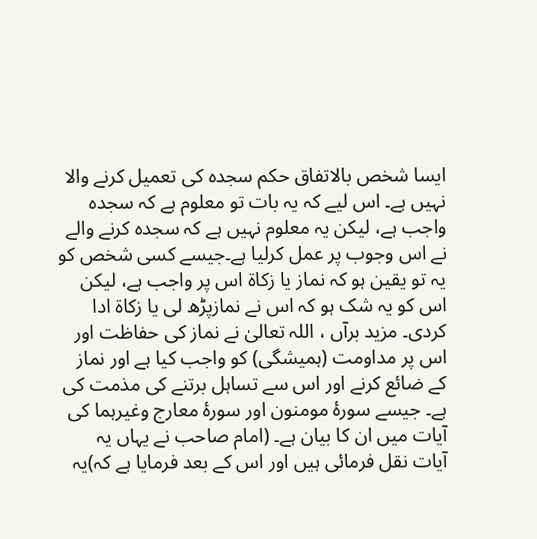ایسا شخص بالاتفاق حکم سجدہ کی تعمیل کرنے والا نہیں ہے۔ اس لیے کہ یہ بات تو معلوم ہے کہ سجدہ واجب ہے، لیکن یہ معلوم نہیں ہے کہ سجدہ کرنے والے نے اس وجوب پر عمل کرلیا ہے۔جیسے کسی شخص کو یہ تو یقین ہو کہ نماز یا زکاۃ اس پر واجب ہے، لیکن اس کو یہ شک ہو کہ اس نے نمازپڑھ لی یا زکاۃ ادا کردی۔ مزید برآں ، اللہ تعالیٰ نے نماز کی حفاظت اور اس پر مداومت (ہمیشگی) کو واجب کیا ہے اور نماز کے ضائع کرنے اور اس سے تساہل برتنے کی مذمت کی ہے۔ جیسے سورۂ مومنون اور سورۂ معارج وغیرہما کی آیات میں ان کا بیان ہے۔ (امام صاحب نے یہاں یہ آیات نقل فرمائی ہیں اور اس کے بعد فرمایا ہے کہ)یہ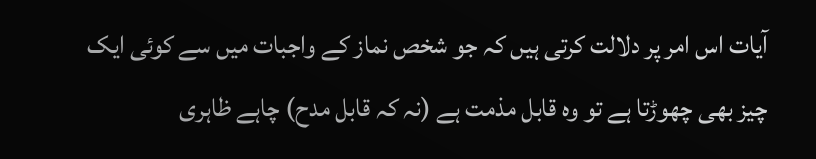آیات اس امر پر دلالت کرتی ہیں کہ جو شخص نماز کے واجبات میں سے کوئی ایک چیز بھی چھوڑتا ہے تو وہ قابل مذمت ہے (نہ کہ قابل مدح) چاہے ظاہری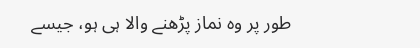طور پر وہ نماز پڑھنے والا ہی ہو، جیسے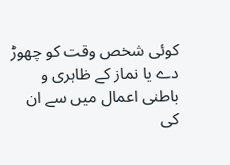کوئی شخص وقت کو چھوڑ دے یا نماز کے ظاہری و باطنی اعمال میں سے ان کی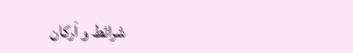شرائط و اَرکان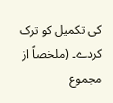کی تکمیل کو ترک کردے۔ (ملخصاً از مجموع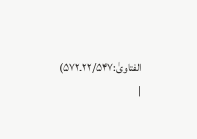الفتاویٰ:۲۲/۵۴۷۔۵۷۲) |